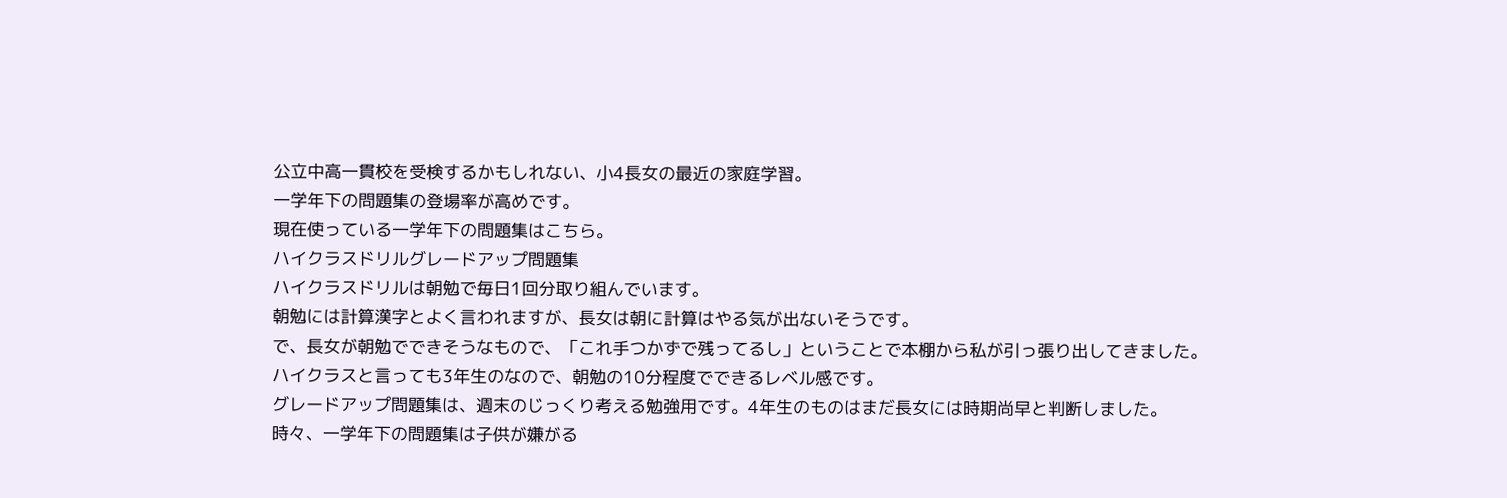公立中高一貫校を受検するかもしれない、小4長女の最近の家庭学習。
一学年下の問題集の登場率が高めです。
現在使っている一学年下の問題集はこちら。
ハイクラスドリルグレードアップ問題集
ハイクラスドリルは朝勉で毎日1回分取り組んでいます。
朝勉には計算漢字とよく言われますが、長女は朝に計算はやる気が出ないそうです。
で、長女が朝勉でできそうなもので、「これ手つかずで残ってるし」ということで本棚から私が引っ張り出してきました。
ハイクラスと言っても3年生のなので、朝勉の10分程度でできるレベル感です。
グレードアップ問題集は、週末のじっくり考える勉強用です。4年生のものはまだ長女には時期尚早と判断しました。
時々、一学年下の問題集は子供が嫌がる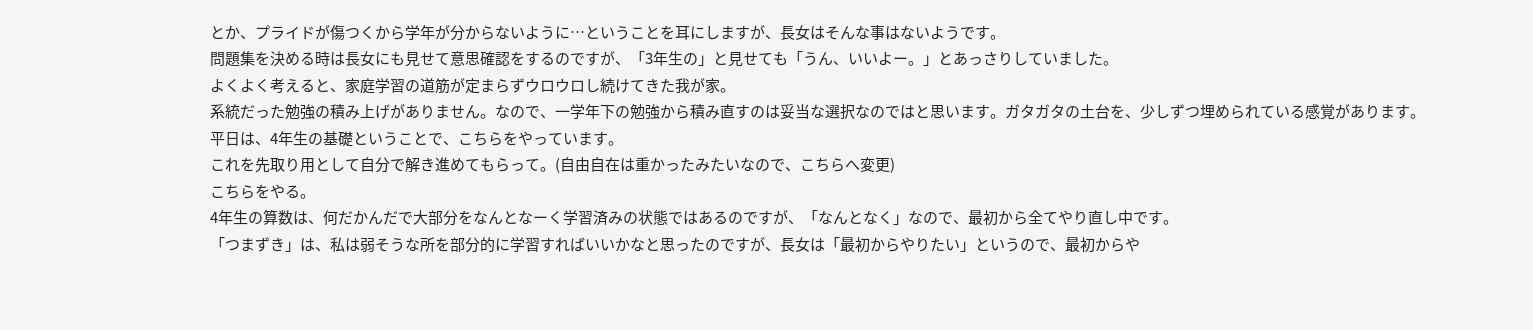とか、プライドが傷つくから学年が分からないように…ということを耳にしますが、長女はそんな事はないようです。
問題集を決める時は長女にも見せて意思確認をするのですが、「3年生の」と見せても「うん、いいよー。」とあっさりしていました。
よくよく考えると、家庭学習の道筋が定まらずウロウロし続けてきた我が家。
系統だった勉強の積み上げがありません。なので、一学年下の勉強から積み直すのは妥当な選択なのではと思います。ガタガタの土台を、少しずつ埋められている感覚があります。
平日は、4年生の基礎ということで、こちらをやっています。
これを先取り用として自分で解き進めてもらって。(自由自在は重かったみたいなので、こちらへ変更)
こちらをやる。
4年生の算数は、何だかんだで大部分をなんとなーく学習済みの状態ではあるのですが、「なんとなく」なので、最初から全てやり直し中です。
「つまずき」は、私は弱そうな所を部分的に学習すればいいかなと思ったのですが、長女は「最初からやりたい」というので、最初からや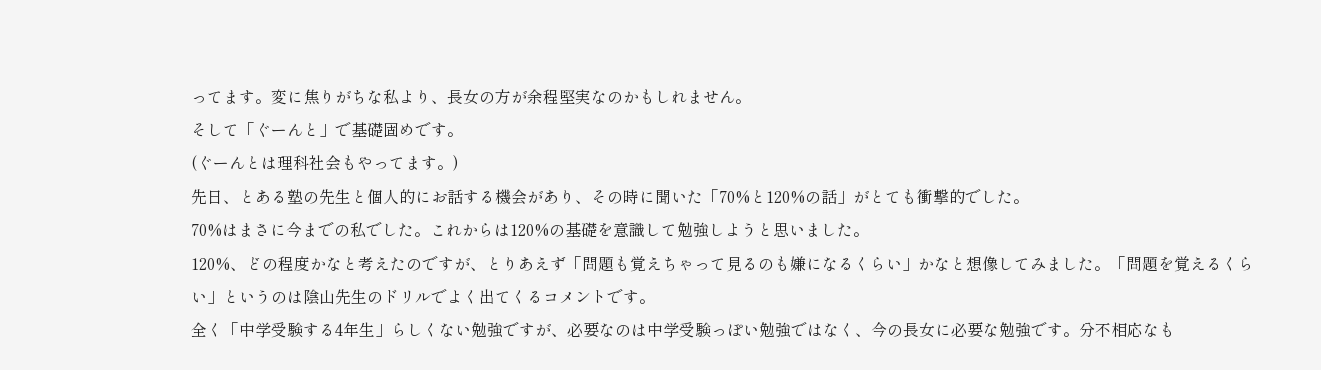ってます。変に焦りがちな私より、長女の方が余程堅実なのかもしれません。
そして「ぐーんと」で基礎固めです。
(ぐーんとは理科社会もやってます。)
先日、とある塾の先生と個人的にお話する機会があり、その時に聞いた「70%と120%の話」がとても衝撃的でした。
70%はまさに今までの私でした。これからは120%の基礎を意識して勉強しようと思いました。
120%、どの程度かなと考えたのですが、とりあえず「問題も覚えちゃって見るのも嫌になるくらい」かなと想像してみました。「問題を覚えるくらい」というのは陰山先生のドリルでよく出てくるコメントです。
全く「中学受験する4年生」らしくない勉強ですが、必要なのは中学受験っぽい勉強ではなく、今の長女に必要な勉強です。分不相応なも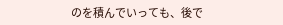のを積んでいっても、後で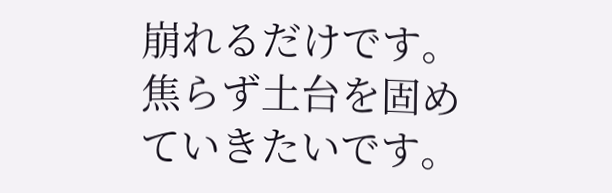崩れるだけです。焦らず土台を固めていきたいです。